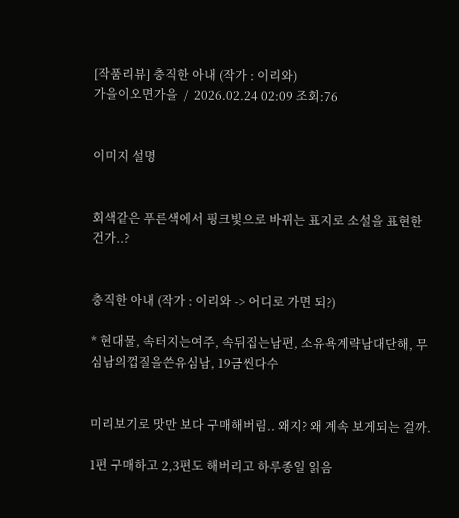[작품리뷰] 충직한 아내 (작가 : 이리와)
가을이오면가을  /  2026.02.24 02:09 조회:76


이미지 설명


회색같은 푸른색에서 핑크빛으로 바뀌는 표지로 소설을 표현한 건가..?


충직한 아내 (작가 : 이리와 -> 어디로 가면 되?)

* 현대물, 속터지는여주, 속뒤집는남편, 소유욕계략남대단해, 무심남의껍질을쓴유심남, 19금씬다수


미리보기로 맛만 보다 구매해버림.. 왜지? 왜 계속 보게되는 걸까.

1편 구매하고 2,3편도 해버리고 하루종일 읽음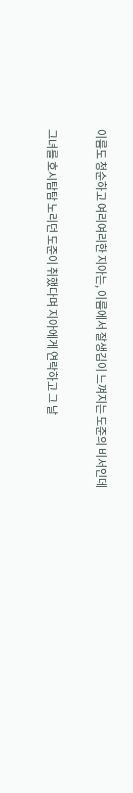이름도 청순하고 여리여리한 지아는, 이름에서 잘생김이 느껴지는 도준의 비서인데

그녀를 호시탐탐 노리던 도준이 취했다며 지아에게 연락하고 그 날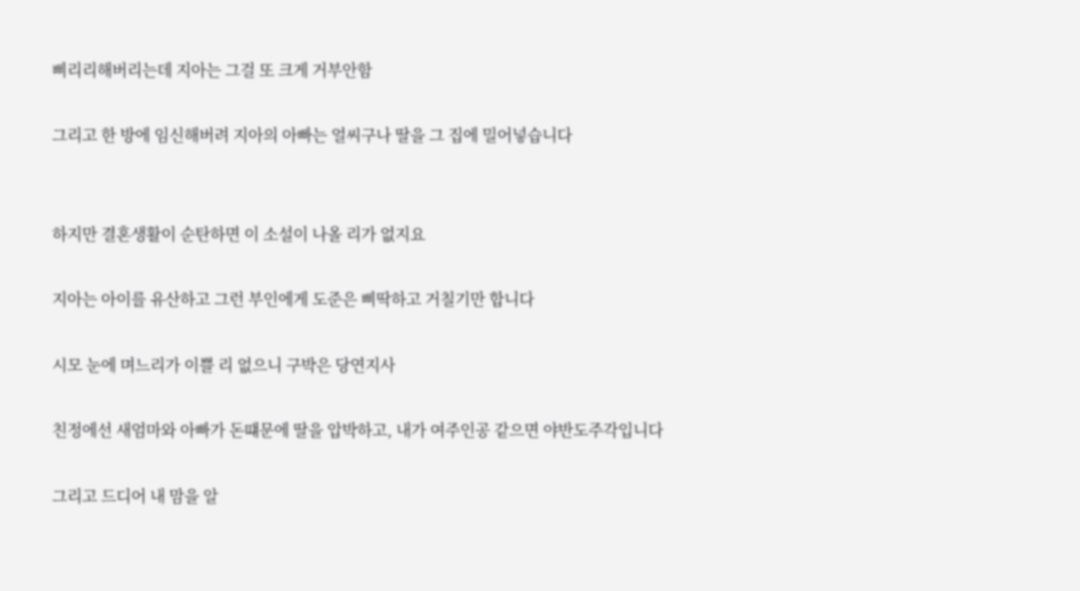삐리리해버리는데 지아는 그걸 또 크게 거부안함

그리고 한 방에 임신해버려 지아의 아빠는 얼씨구나 딸을 그 집에 밀어넣습니다


하지만 결혼생활이 순탄하면 이 소설이 나올 리가 없지요

지아는 아이를 유산하고 그런 부인에게 도준은 삐딱하고 거칠기만 합니다

시모 눈에 며느리가 이쁠 리 없으니 구박은 당연지사

친정에선 새엄마와 아빠가 돈떄문에 딸을 압박하고, 내가 여주인공 같으면 야반도주각입니다

그리고 드디어 내 맘을 알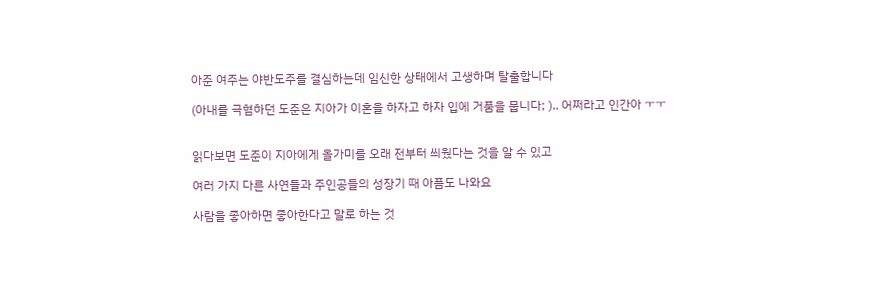아준 여주는 야반도주를 결심하는데 임신한 상태에서 고생하며 탈출합니다

(아내를 극혐하던 도준은 지아가 이혼을 하자고 하자 입에 거품을 뭅니다; ).. 어쩌라고 인간아 ㅜㅜ


읽다보면 도준이 지아에게 올가미를 오래 전부터 씌웠다는 것을 알 수 있고

여러 가지 다른 사연들과 주인공들의 성장기 때 아픔도 나와요

사람을 좋아하면 좋아한다고 말로 하는 것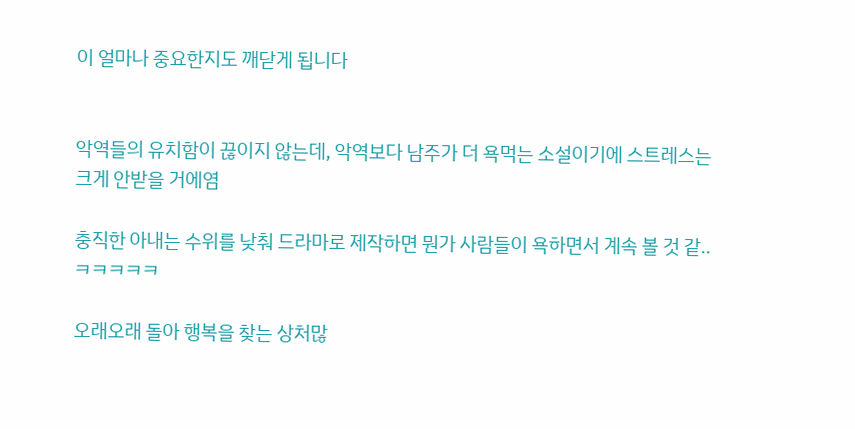이 얼마나 중요한지도 깨닫게 됩니다


악역들의 유치함이 끊이지 않는데, 악역보다 남주가 더 욕먹는 소설이기에 스트레스는 크게 안받을 거에염

충직한 아내는 수위를 낮춰 드라마로 제작하면 뭔가 사람들이 욕하면서 계속 볼 것 같.. ㅋㅋㅋㅋㅋ

오래오래 돌아 행복을 찾는 상처많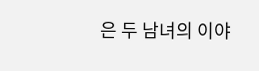은 두 남녀의 이야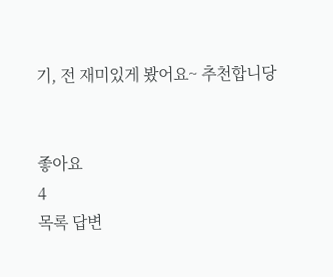기, 전 재미있게 봤어요~ 추천합니당


좋아요
4
목록 답변